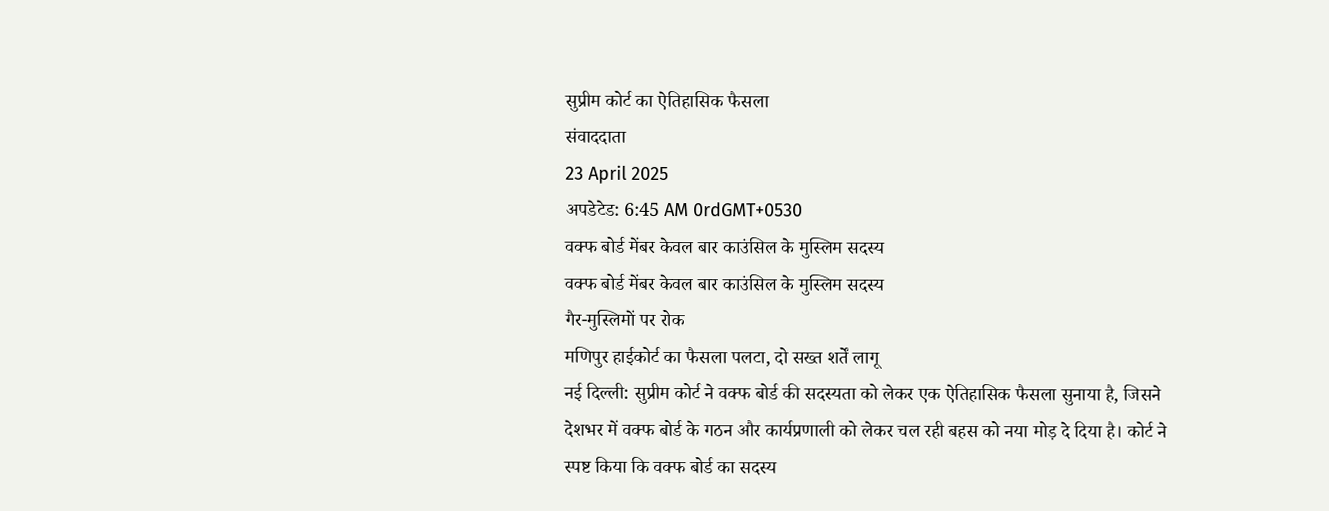सुप्रीम कोर्ट का ऐतिहासिक फैसला
संवाददाता
23 April 2025
अपडेटेड: 6:45 AM 0rdGMT+0530
वक्फ बोर्ड मेंबर केवल बार काउंसिल के मुस्लिम सदस्य
वक्फ बोर्ड मेंबर केवल बार काउंसिल के मुस्लिम सदस्य
गैर-मुस्लिमों पर रोक
मणिपुर हाईकोर्ट का फैसला पलटा, दो सख्त शर्तें लागू
नई दिल्ली: सुप्रीम कोर्ट ने वक्फ बोर्ड की सदस्यता को लेकर एक ऐतिहासिक फैसला सुनाया है, जिसने देशभर में वक्फ बोर्ड के गठन और कार्यप्रणाली को लेकर चल रही बहस को नया मोड़ दे दिया है। कोर्ट ने स्पष्ट किया कि वक्फ बोर्ड का सदस्य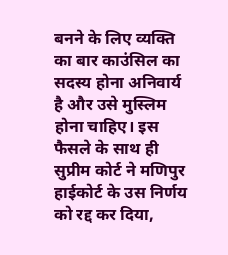बनने के लिए व्यक्ति का बार काउंसिल का सदस्य होना अनिवार्य है और उसे मुस्लिम होना चाहिए। इस फैसले के साथ ही सुप्रीम कोर्ट ने मणिपुर हाईकोर्ट के उस निर्णय को रद्द कर दिया,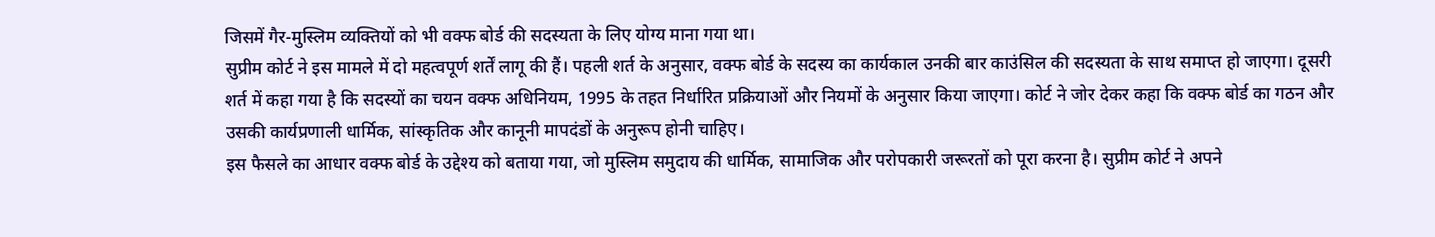जिसमें गैर-मुस्लिम व्यक्तियों को भी वक्फ बोर्ड की सदस्यता के लिए योग्य माना गया था।
सुप्रीम कोर्ट ने इस मामले में दो महत्वपूर्ण शर्तें लागू की हैं। पहली शर्त के अनुसार, वक्फ बोर्ड के सदस्य का कार्यकाल उनकी बार काउंसिल की सदस्यता के साथ समाप्त हो जाएगा। दूसरी शर्त में कहा गया है कि सदस्यों का चयन वक्फ अधिनियम, 1995 के तहत निर्धारित प्रक्रियाओं और नियमों के अनुसार किया जाएगा। कोर्ट ने जोर देकर कहा कि वक्फ बोर्ड का गठन और उसकी कार्यप्रणाली धार्मिक, सांस्कृतिक और कानूनी मापदंडों के अनुरूप होनी चाहिए।
इस फैसले का आधार वक्फ बोर्ड के उद्देश्य को बताया गया, जो मुस्लिम समुदाय की धार्मिक, सामाजिक और परोपकारी जरूरतों को पूरा करना है। सुप्रीम कोर्ट ने अपने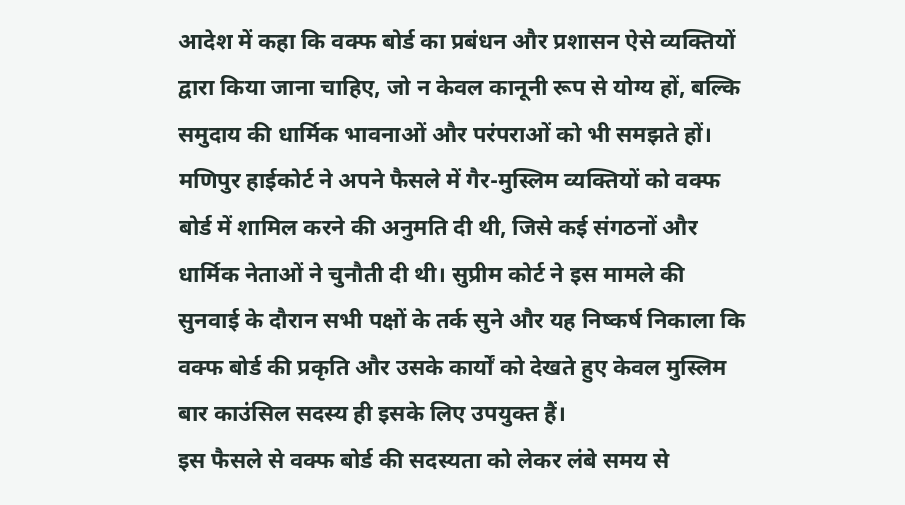आदेश में कहा कि वक्फ बोर्ड का प्रबंधन और प्रशासन ऐसे व्यक्तियों द्वारा किया जाना चाहिए, जो न केवल कानूनी रूप से योग्य हों, बल्कि समुदाय की धार्मिक भावनाओं और परंपराओं को भी समझते हों।
मणिपुर हाईकोर्ट ने अपने फैसले में गैर-मुस्लिम व्यक्तियों को वक्फ बोर्ड में शामिल करने की अनुमति दी थी, जिसे कई संगठनों और धार्मिक नेताओं ने चुनौती दी थी। सुप्रीम कोर्ट ने इस मामले की सुनवाई के दौरान सभी पक्षों के तर्क सुने और यह निष्कर्ष निकाला कि वक्फ बोर्ड की प्रकृति और उसके कार्यों को देखते हुए केवल मुस्लिम बार काउंसिल सदस्य ही इसके लिए उपयुक्त हैं।
इस फैसले से वक्फ बोर्ड की सदस्यता को लेकर लंबे समय से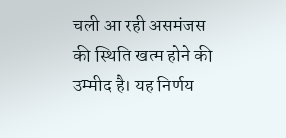चली आ रही असमंजस की स्थिति खत्म होने की उम्मीद है। यह निर्णय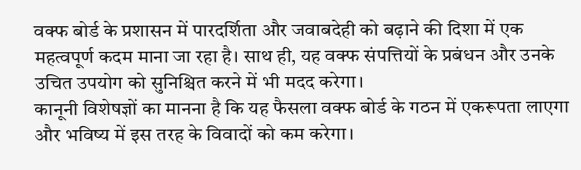वक्फ बोर्ड के प्रशासन में पारदर्शिता और जवाबदेही को बढ़ाने की दिशा में एक महत्वपूर्ण कदम माना जा रहा है। साथ ही, यह वक्फ संपत्तियों के प्रबंधन और उनके उचित उपयोग को सुनिश्चित करने में भी मदद करेगा।
कानूनी विशेषज्ञों का मानना है कि यह फैसला वक्फ बोर्ड के गठन में एकरूपता लाएगा और भविष्य में इस तरह के विवादों को कम करेगा।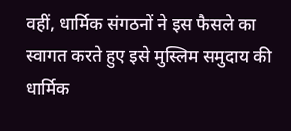वहीं, धार्मिक संगठनों ने इस फैसले का स्वागत करते हुए इसे मुस्लिम समुदाय की धार्मिक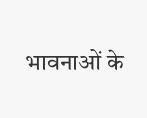भावनाओं के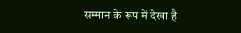सम्मान के रूप में देखा है